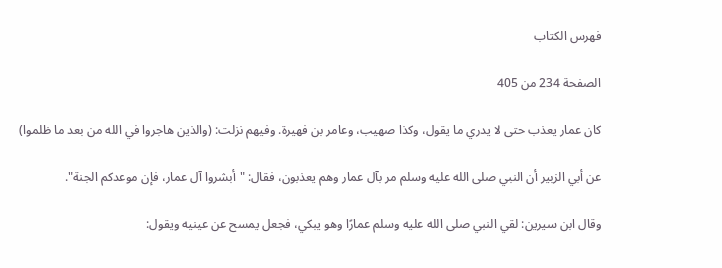فهرس الكتاب

الصفحة 234 من 405

كان عمار يعذب حتى لا يدري ما يقول، وكذا صهيب، وعامر بن فهيرة. وفيهم نزلت: (والذين هاجروا في الله من بعد ما ظلموا)

عن أبي الزبير أن النبي صلى الله عليه وسلم مر بآل عمار وهم يعذبون، فقال: "أبشروا آل عمار، فإن موعدكم الجنة".

وقال ابن سيرين: لقي النبي صلى الله عليه وسلم عمارًا وهو يبكي، فجعل يمسح عن عينيه ويقول: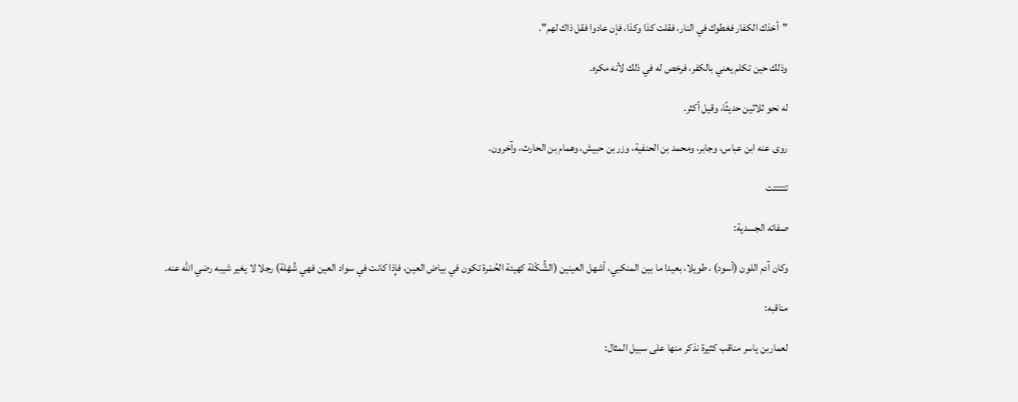"أخذك الكفار فغطوك في النار، فقلت كذا وكذا، فإن عادوا فقل ذاك لهم".

وذلك حين تكلم يعني بالكفر، فرخص له في ذلك لأنه مكره.

له نحو ثلاثين حديثًا، وقيل أكثر.

روى عنه ابن عباس، وجابر، ومحمد بن الحنفية، وزر بن حبيش، وهمام بن الحارث، وآخرون.

تتتتتت

صفاته الجسدية:

وكان آدم اللون (أسود) ، طويلا، بعيدا ما بين المنكبي، أشهل العينين (الشُّكْلة كهيئة الحُمْرة تكون في بياض العين، فإِذا كانت في سواد العين فهي شُهْلة) رجلا لا يغير شيبه رضي الله عنه.

مناقبه:

لعماربن ياسر مناقب كثيرة نذكر منها على سبيل المثال: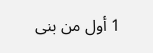1 أول من بنى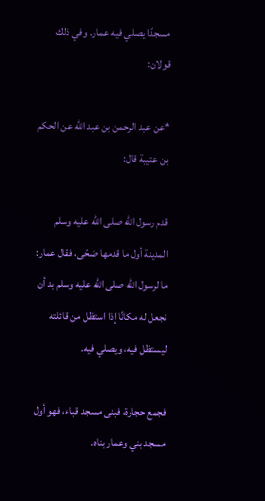مسجدًا يصلي فيه عمار. وفي ذلك قولان:

*عن عبد الرحمن بن عبد الله عن الحكم بن عتيبة قال:

قدم رسول الله صلى الله عليه وسلم المدينة أول ما قدمها ضحّى، فقال عمار: ما لرسول الله صلى الله عليه وسلم بد أن نجعل له مكانًا إذا استظل من قائلته ليستظل فيه، ويصلي فيه.

فجمع حجارة، فبنى مسجد قباء، فهو أول مسجد بني وعمار بناه.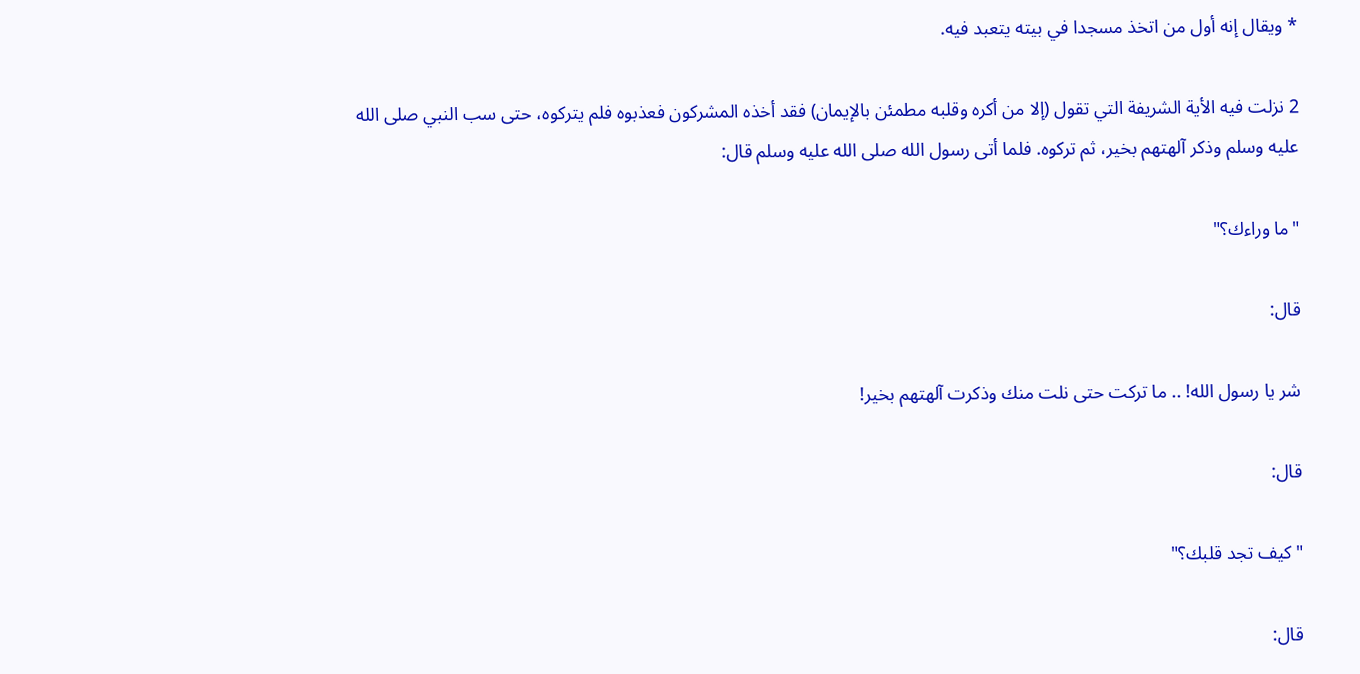* ويقال إنه أول من اتخذ مسجدا في بيته يتعبد فيه.

2 نزلت فيه الأية الشريفة التي تقول (إلا من أكره وقلبه مطمئن بالإيمان) فقد أخذه المشركون فعذبوه فلم يتركوه، حتى سب النبي صلى الله عليه وسلم وذكر آلهتهم بخير، ثم تركوه. فلما أتى رسول الله صلى الله عليه وسلم قال:

"ما وراءك؟"

قال:

شر يا رسول الله! .. ما تركت حتى نلت منك وذكرت آلهتهم بخير!

قال:

"كيف تجد قلبك؟"

قال: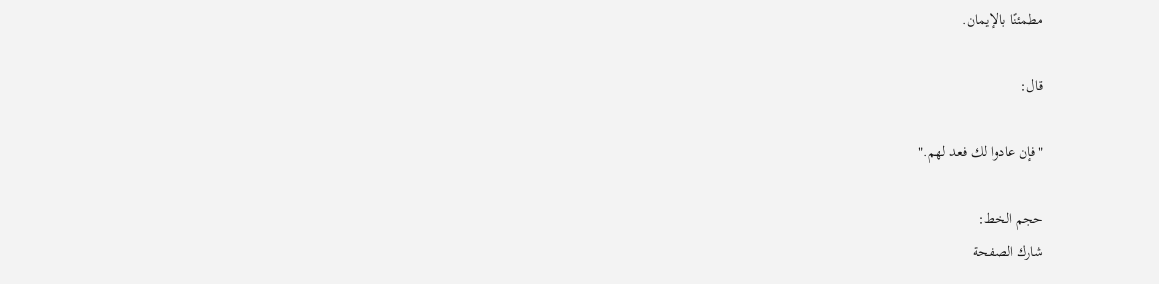مطمئنًا بالإيمان.

قال:

"فإن عادوا لك فعد لهم."

حجم الخط:
شارك الصفحة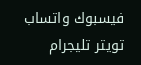فيسبوك واتساب تويتر تليجرام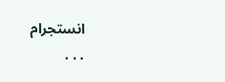انستجرام
. . .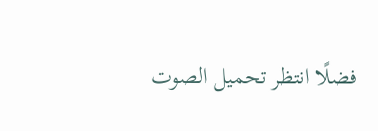فضلًا انتظر تحميل الصوت